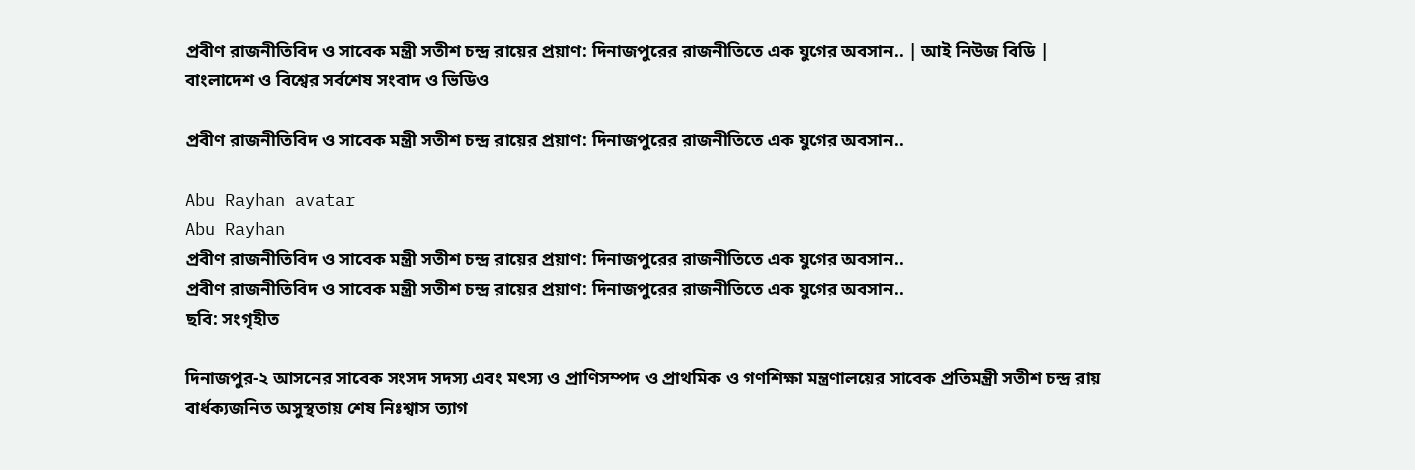প্রবীণ রাজনীতিবিদ ও সাবেক মন্ত্রী সতীশ চন্দ্র রায়ের প্রয়াণ: দিনাজপুরের রাজনীতিতে এক যুগের অবসান.. | আই নিউজ বিডি | বাংলাদেশ ও বিশ্বের সর্বশেষ সংবাদ ও ভিডিও

প্রবীণ রাজনীতিবিদ ও সাবেক মন্ত্রী সতীশ চন্দ্র রায়ের প্রয়াণ: দিনাজপুরের রাজনীতিতে এক যুগের অবসান..

Abu Rayhan avatar
Abu Rayhan
প্রবীণ রাজনীতিবিদ ও সাবেক মন্ত্রী সতীশ চন্দ্র রায়ের প্রয়াণ: দিনাজপুরের রাজনীতিতে এক যুগের অবসান..
প্রবীণ রাজনীতিবিদ ও সাবেক মন্ত্রী সতীশ চন্দ্র রায়ের প্রয়াণ: দিনাজপুরের রাজনীতিতে এক যুগের অবসান..
ছবি: সংগৃহীত

দিনাজপুর-২ আসনের সাবেক সংসদ সদস্য এবং মৎস্য ও প্রাণিসম্পদ ও প্রাথমিক ও গণশিক্ষা মন্ত্রণালয়ের সাবেক প্রতিমন্ত্রী সতীশ চন্দ্র রায় বার্ধক্যজনিত অসুস্থতায় শেষ নিঃশ্বাস ত্যাগ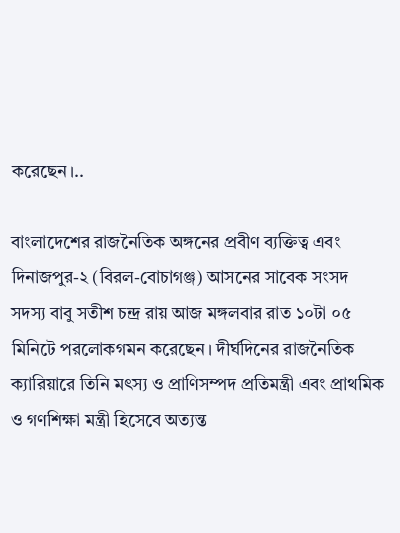করেছেন।..

বাংলাদেশের রাজনৈতিক অঙ্গনের প্রবীণ ব্যক্তিত্ব এবং দিনাজপুর-২ (বিরল-বোচাগঞ্জ) আসনের সাবেক সংসদ সদস্য বাবু সতীশ চন্দ্র রায় আজ মঙ্গলবার রাত ১০টা ০৫ মিনিটে পরলোকগমন করেছেন। দীর্ঘদিনের রাজনৈতিক ক্যারিয়ারে তিনি মৎস্য ও প্রাণিসম্পদ প্রতিমন্ত্রী এবং প্রাথমিক ও গণশিক্ষা মন্ত্রী হিসেবে অত্যন্ত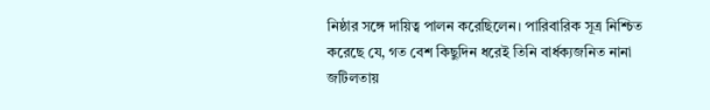নিষ্ঠার সঙ্গে দায়িত্ব পালন করেছিলেন। পারিবারিক সূত্র নিশ্চিত করেছে যে, গত বেশ কিছুদিন ধরেই তিনি বার্ধক্যজনিত নানা জটিলতায়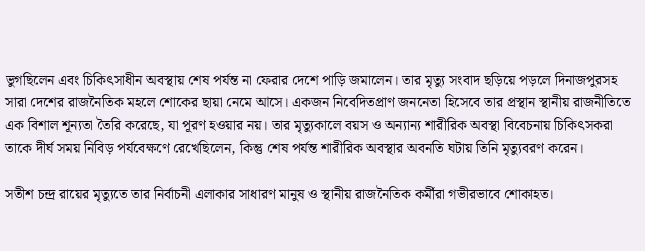ভুগছিলেন এবং চিকিৎসাধীন অবস্থায় শেষ পর্যন্ত না ফেরার দেশে পাড়ি জমালেন। তার মৃত্যু সংবাদ ছড়িয়ে পড়লে দিনাজপুরসহ সারা দেশের রাজনৈতিক মহলে শোকের ছায়া নেমে আসে। একজন নিবেদিতপ্রাণ জননেতা হিসেবে তার প্রস্থান স্থানীয় রাজনীতিতে এক বিশাল শূন্যতা তৈরি করেছে, যা পূরণ হওয়ার নয়। তার মৃত্যুকালে বয়স ও অন্যান্য শারীরিক অবস্থা বিবেচনায় চিকিৎসকরা তাকে দীর্ঘ সময় নিবিড় পর্যবেক্ষণে রেখেছিলেন, কিন্তু শেষ পর্যন্ত শারীরিক অবস্থার অবনতি ঘটায় তিনি মৃত্যুবরণ করেন।

সতীশ চন্দ্র রায়ের মৃত্যুতে তার নির্বাচনী এলাকার সাধারণ মানুষ ও স্থানীয় রাজনৈতিক কর্মীরা গভীরভাবে শোকাহত।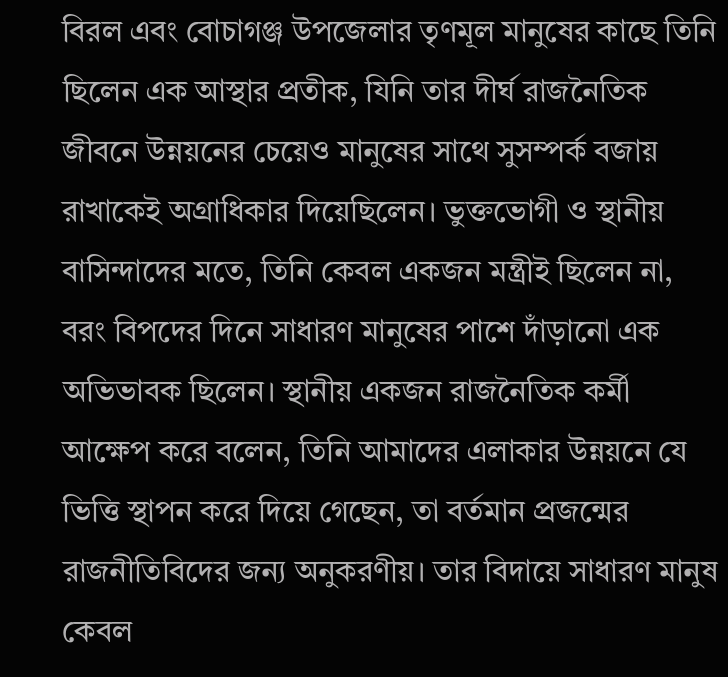বিরল এবং বোচাগঞ্জ উপজেলার তৃণমূল মানুষের কাছে তিনি ছিলেন এক আস্থার প্রতীক, যিনি তার দীর্ঘ রাজনৈতিক জীবনে উন্নয়নের চেয়েও মানুষের সাথে সুসম্পর্ক বজায় রাখাকেই অগ্রাধিকার দিয়েছিলেন। ভুক্তভোগী ও স্থানীয় বাসিন্দাদের মতে, তিনি কেবল একজন মন্ত্রীই ছিলেন না, বরং বিপদের দিনে সাধারণ মানুষের পাশে দাঁড়ানো এক অভিভাবক ছিলেন। স্থানীয় একজন রাজনৈতিক কর্মী আক্ষেপ করে বলেন, তিনি আমাদের এলাকার উন্নয়নে যে ভিত্তি স্থাপন করে দিয়ে গেছেন, তা বর্তমান প্রজন্মের রাজনীতিবিদের জন্য অনুকরণীয়। তার বিদায়ে সাধারণ মানুষ কেবল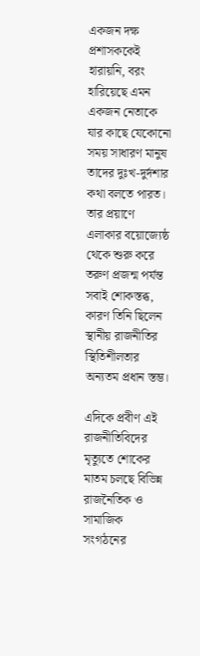একজন দক্ষ প্রশাসককেই হারায়নি, বরং হারিয়েছে এমন একজন নেতাকে যার কাছে যেকোনো সময় সাধারণ মানুষ তাদের দুঃখ-দুর্দশার কথা বলতে পারত। তার প্রয়াণে এলাকার বয়োজ্যেষ্ঠ থেকে শুরু করে তরুণ প্রজন্ম পর্যন্ত সবাই শোকস্তব্ধ, কারণ তিনি ছিলেন স্থানীয় রাজনীতির স্থিতিশীলতার অন্যতম প্রধান স্তম্ভ।

এদিকে প্রবীণ এই রাজনীতিবিদের মৃত্যুতে শোকের মাতম চলছে বিভিন্ন রাজনৈতিক ও সামাজিক সংগঠনের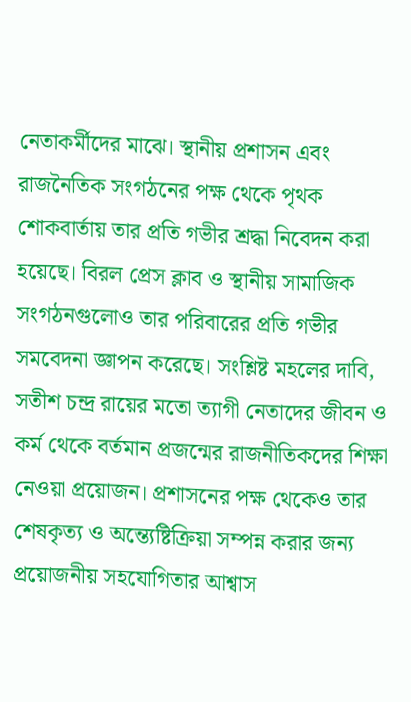নেতাকর্মীদের মাঝে। স্থানীয় প্রশাসন এবং রাজনৈতিক সংগঠনের পক্ষ থেকে পৃথক শোকবার্তায় তার প্রতি গভীর শ্রদ্ধা নিবেদন করা হয়েছে। বিরল প্রেস ক্লাব ও স্থানীয় সামাজিক সংগঠনগুলোও তার পরিবারের প্রতি গভীর সমবেদনা জ্ঞাপন করেছে। সংশ্লিষ্ট মহলের দাবি, সতীশ চন্দ্র রায়ের মতো ত্যাগী নেতাদের জীবন ও কর্ম থেকে বর্তমান প্রজন্মের রাজনীতিকদের শিক্ষা নেওয়া প্রয়োজন। প্রশাসনের পক্ষ থেকেও তার শেষকৃত্য ও অন্ত্যেষ্টিক্রিয়া সম্পন্ন করার জন্য প্রয়োজনীয় সহযোগিতার আশ্বাস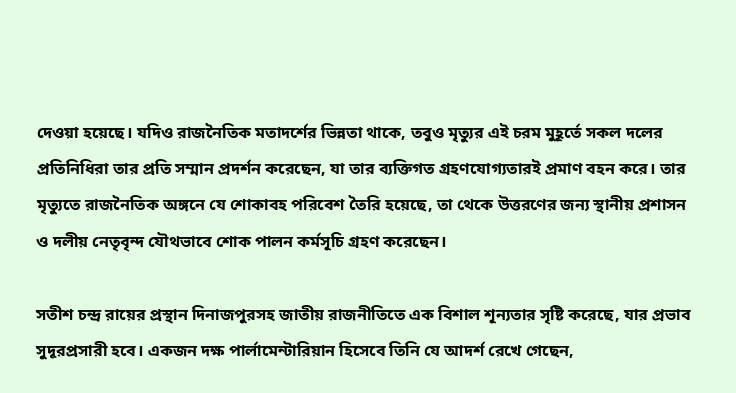দেওয়া হয়েছে। যদিও রাজনৈতিক মতাদর্শের ভিন্নতা থাকে, তবুও মৃত্যুর এই চরম মুহূর্তে সকল দলের প্রতিনিধিরা তার প্রতি সম্মান প্রদর্শন করেছেন, যা তার ব্যক্তিগত গ্রহণযোগ্যতারই প্রমাণ বহন করে। তার মৃত্যুতে রাজনৈতিক অঙ্গনে যে শোকাবহ পরিবেশ তৈরি হয়েছে, তা থেকে উত্তরণের জন্য স্থানীয় প্রশাসন ও দলীয় নেতৃবৃন্দ যৌথভাবে শোক পালন কর্মসূচি গ্রহণ করেছেন।

সতীশ চন্দ্র রায়ের প্রস্থান দিনাজপুরসহ জাতীয় রাজনীতিতে এক বিশাল শূন্যতার সৃষ্টি করেছে, যার প্রভাব সুদূরপ্রসারী হবে। একজন দক্ষ পার্লামেন্টারিয়ান হিসেবে তিনি যে আদর্শ রেখে গেছেন,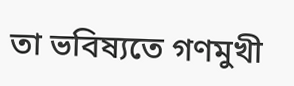তা ভবিষ্যতে গণমুখী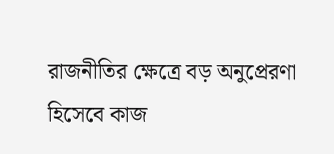রাজনীতির ক্ষেত্রে বড় অনুপ্রেরণা হিসেবে কাজ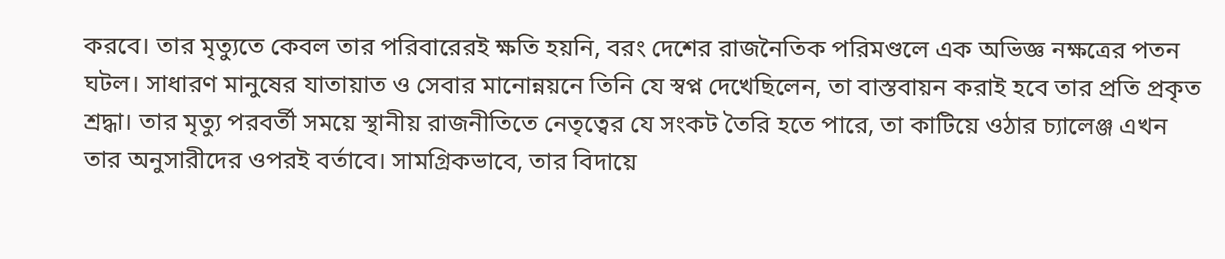করবে। তার মৃত্যুতে কেবল তার পরিবারেরই ক্ষতি হয়নি, বরং দেশের রাজনৈতিক পরিমণ্ডলে এক অভিজ্ঞ নক্ষত্রের পতন ঘটল। সাধারণ মানুষের যাতায়াত ও সেবার মানোন্নয়নে তিনি যে স্বপ্ন দেখেছিলেন, তা বাস্তবায়ন করাই হবে তার প্রতি প্রকৃত শ্রদ্ধা। তার মৃত্যু পরবর্তী সময়ে স্থানীয় রাজনীতিতে নেতৃত্বের যে সংকট তৈরি হতে পারে, তা কাটিয়ে ওঠার চ্যালেঞ্জ এখন তার অনুসারীদের ওপরই বর্তাবে। সামগ্রিকভাবে, তার বিদায়ে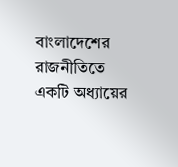বাংলাদেশের রাজনীতিতে একটি অধ্যায়ের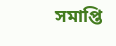সমাপ্তি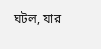ঘটল, যার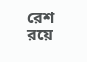রেশ রয়ে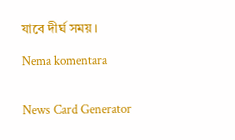যাবে দীর্ঘ সময়।

Nema komentara


News Card Generator